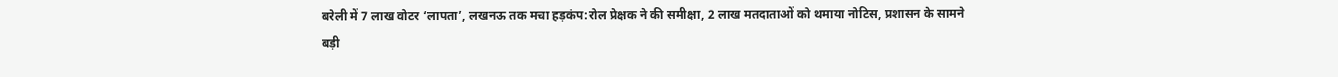बरेली में 7 लाख वोटर ‘लापता’, लखनऊ तक मचा हड़कंप:रोल प्रेक्षक ने की समीक्षा, 2 लाख मतदाताओं को थमाया नोटिस, प्रशासन के सामने बड़ी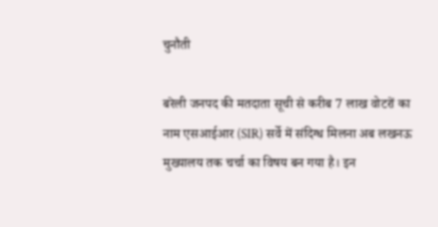चुनौती

बरेली जनपद की मतदाता सूची से करीब 7 लाख वोटरों का नाम एसआईआर (SIR) सर्वे में संदिग्ध मिलना अब लखनऊ मुख्यालय तक चर्चा का विषय बन गया है। इन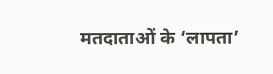मतदाताओं के ‘लापता’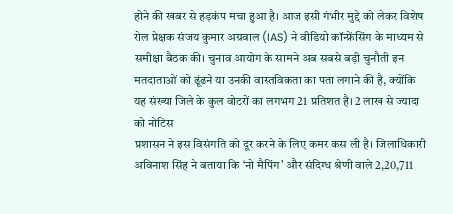होने की खबर से हड़कंप मचा हुआ है। आज इसी गंभीर मुद्दे को लेकर विशेष रोल प्रेक्षक संजय कुमार अग्रवाल (IAS) ने वीडियो कॉन्फ्रेंसिंग के माध्यम से समीक्षा बैठक की। चुनाव आयोग के सामने अब सबसे बड़ी चुनौती इन मतदाताओं को ढूंढने या उनकी वास्तविकता का पता लगाने की है, क्योंकि यह संख्या जिले के कुल वोटरों का लगभग 21 प्रतिशत है। 2 लाख से ज्यादा को नोटिस
प्रशासन ने इस विसंगति को दूर करने के लिए कमर कस ली है। जिलाधिकारी अविनाश सिंह ने बताया कि ‘नो मैपिंग’ और संदिग्ध श्रेणी वाले 2,20,711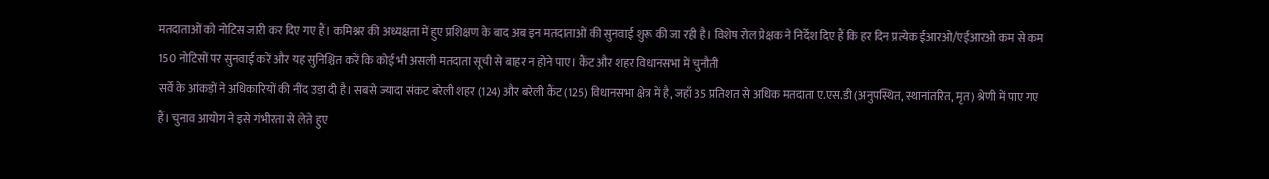मतदाताओं को नोटिस जारी कर दिए गए हैं। कमिश्नर की अध्यक्षता में हुए प्रशिक्षण के बाद अब इन मतदाताओं की सुनवाई शुरू की जा रही है। विशेष रोल प्रेक्षक ने निर्देश दिए हैं कि हर दिन प्रत्येक ईआरओ/एईआरओ कम से कम 150 नोटिसों पर सुनवाई करें और यह सुनिश्चित करें कि कोई भी असली मतदाता सूची से बाहर न होने पाए। कैंट और शहर विधानसभा में चुनौती
सर्वे के आंकड़ों ने अधिकारियों की नींद उड़ा दी है। सबसे ज्यादा संकट बरेली शहर (124) और बरेली कैंट (125) विधानसभा क्षेत्र में है, जहाँ 35 प्रतिशत से अधिक मतदाता ए.एस.डी (अनुपस्थित, स्थानांतरित, मृत) श्रेणी में पाए गए हैं। चुनाव आयोग ने इसे गंभीरता से लेते हुए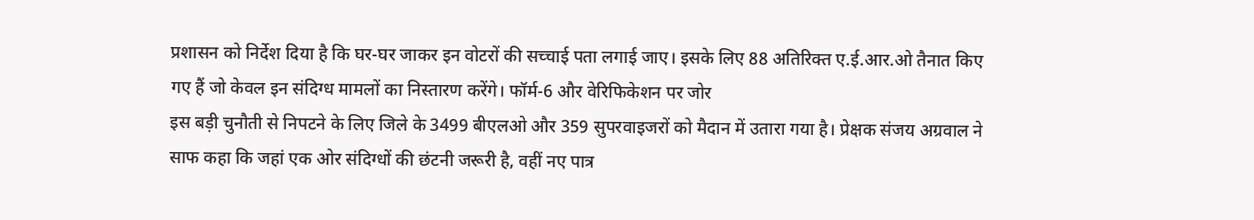प्रशासन को निर्देश दिया है कि घर-घर जाकर इन वोटरों की सच्चाई पता लगाई जाए। इसके लिए 88 अतिरिक्त ए.ई.आर.ओ तैनात किए गए हैं जो केवल इन संदिग्ध मामलों का निस्तारण करेंगे। फॉर्म-6 और वेरिफिकेशन पर जोर
इस बड़ी चुनौती से निपटने के लिए जिले के 3499 बीएलओ और 359 सुपरवाइजरों को मैदान में उतारा गया है। प्रेक्षक संजय अग्रवाल ने साफ कहा कि जहां एक ओर संदिग्धों की छंटनी जरूरी है, वहीं नए पात्र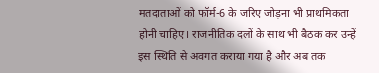मतदाताओं को फॉर्म-6 के जरिए जोड़ना भी प्राथमिकता होनी चाहिए। राजनीतिक दलों के साथ भी बैठक कर उन्हें इस स्थिति से अवगत कराया गया है और अब तक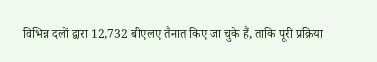विभिन्न दलों द्वारा 12,732 बीएलए तैनात किए जा चुके हैं, ताकि पूरी प्रक्रिया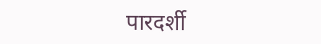पारदर्शी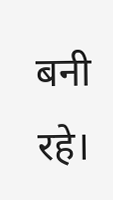बनी रहे।